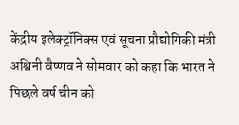केंद्रीय इलेक्ट्रॉनिक्स एवं सूचना प्रौद्योगिकी मंत्री अश्विनी वैष्णव ने सोमवार को कहा कि भारत ने पिछले वर्ष चीन को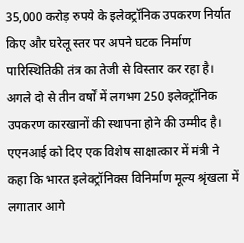35,000 करोड़ रुपये के इलेक्ट्रॉनिक उपकरण निर्यात किए और घरेलू स्तर पर अपने घटक निर्माण पारिस्थितिकी तंत्र का तेजी से विस्तार कर रहा है। अगले दो से तीन वर्षों में लगभग 250 इलेक्ट्रॉनिक उपकरण कारखानों की स्थापना होने की उम्मीद है। एएनआई को दिए एक विशेष साक्षात्कार में मंत्री ने कहा कि भारत इलेक्ट्रॉनिक्स विनिर्माण मूल्य श्रृंखला में लगातार आगे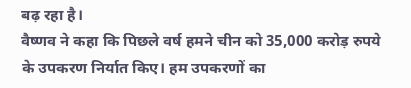बढ़ रहा है।
वैष्णव ने कहा कि पिछले वर्ष हमने चीन को 35,000 करोड़ रुपये के उपकरण निर्यात किए। हम उपकरणों का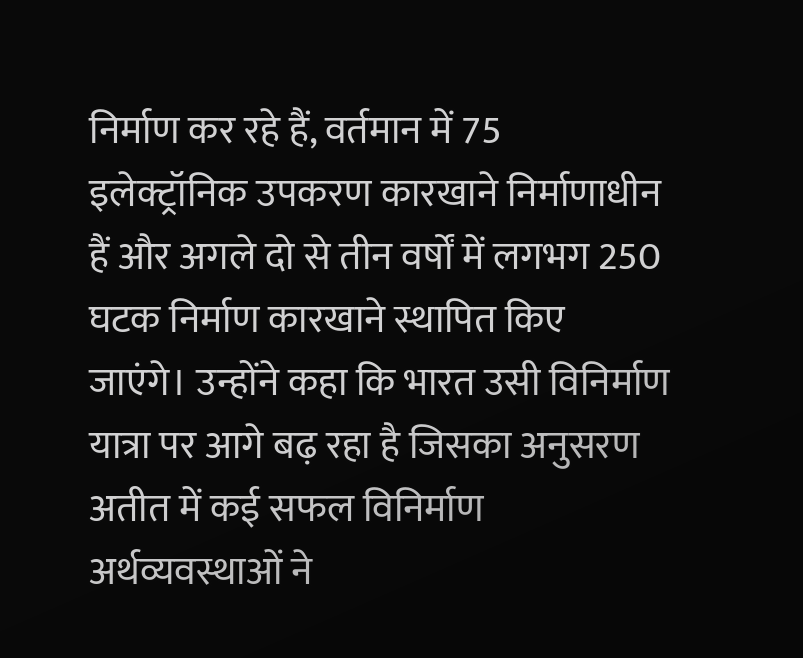निर्माण कर रहे हैं, वर्तमान में 75 इलेक्ट्रॉनिक उपकरण कारखाने निर्माणाधीन हैं और अगले दो से तीन वर्षों में लगभग 250 घटक निर्माण कारखाने स्थापित किए जाएंगे। उन्होंने कहा कि भारत उसी विनिर्माण यात्रा पर आगे बढ़ रहा है जिसका अनुसरण अतीत में कई सफल विनिर्माण अर्थव्यवस्थाओं ने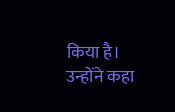किया है। उन्होंने कहा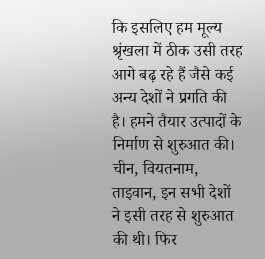कि इसलिए हम मूल्य श्रृंखला में ठीक उसी तरह आगे बढ़ रहे हैं जैसे कई अन्य देशों ने प्रगति की है। हमने तैयार उत्पादों के निर्माण से शुरुआत की। चीन, वियतनाम, ताइवान, इन सभी देशों ने इसी तरह से शुरुआत की थी। फिर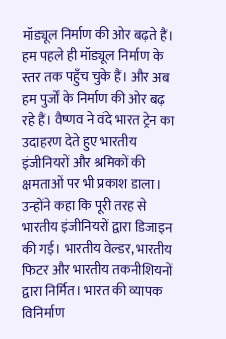मॉड्यूल निर्माण की ओर बढ़ते हैं। हम पहले ही मॉड्यूल निर्माण के स्तर तक पहुँच चुके हैं। और अब हम पुर्जों के निर्माण की ओर बढ़ रहे हैं। वैष्णव ने वंदे भारत ट्रेन का उदाहरण देते हुए भारतीय इंजीनियरों और श्रमिकों की क्षमताओं पर भी प्रकाश डाला।
उन्होंने कहा कि पूरी तरह से भारतीय इंजीनियरों द्वारा डिजाइन की गई। भारतीय वेल्डर, भारतीय फिटर और भारतीय तकनीशियनों द्वारा निर्मित। भारत की व्यापक विनिर्माण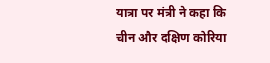यात्रा पर मंत्री ने कहा कि चीन और दक्षिण कोरिया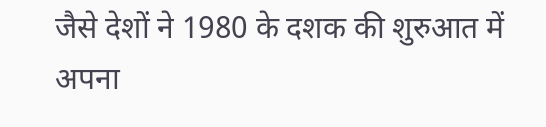जैसे देशों ने 1980 के दशक की शुरुआत में अपना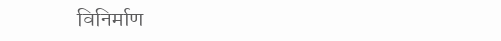विनिर्माण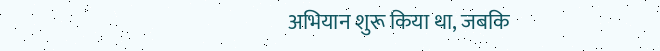अभियान शुरू किया था, जबकि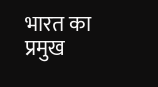भारत का प्रमुख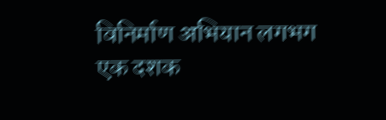विनिर्माण अभियान लगभग एक दशक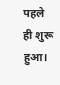पहले ही शुरू हुआ।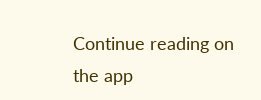Continue reading on the app